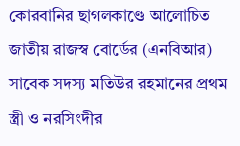কোরবানির ছাগলকাণ্ডে আলোচিত জাতীয় রাজস্ব বোর্ডের (এনবিআর) সাবেক সদস্য মতিউর রহমানের প্রথম স্ত্রী ও নরসিংদীর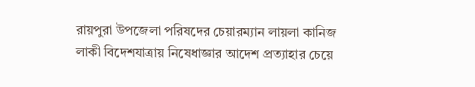রায়পুরা উপজেলা পরিষদের চেয়ারম্যান লায়লা কানিজ লাকী বিদেশযাত্রায় নিষেধাজ্ঞার আদেশ প্রত্যাহার চেয়ে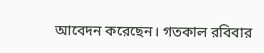আবেদন করেছেন। গতকাল রবিবার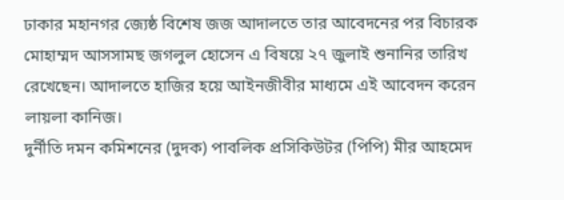ঢাকার মহানগর জ্যেষ্ঠ বিশেষ জজ আদালতে তার আবেদনের পর বিচারক মোহাম্মদ আসসামছ জগলুল হোসেন এ বিষয়ে ২৭ জুলাই শুনানির তারিখ রেখেছেন। আদালতে হাজির হয়ে আইনজীবীর মাধ্যমে এই আবেদন করেন লায়লা কানিজ।
দুর্নীতি দমন কমিশনের (দুদক) পাবলিক প্রসিকিউটর (পিপি) মীর আহমেদ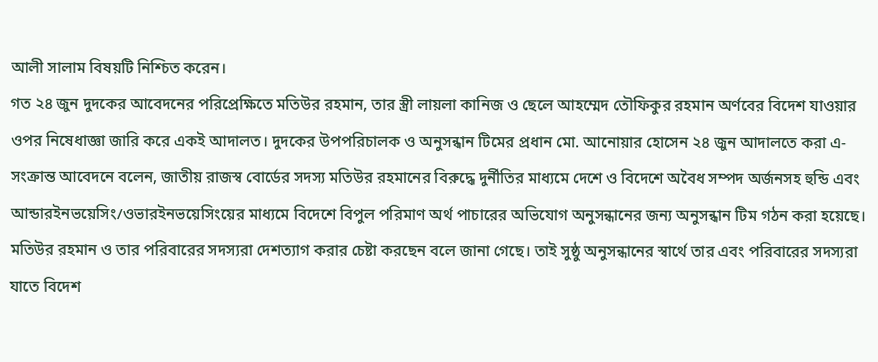আলী সালাম বিষয়টি নিশ্চিত করেন।
গত ২৪ জুন দুদকের আবেদনের পরিপ্রেক্ষিতে মতিউর রহমান, তার স্ত্রী লায়লা কানিজ ও ছেলে আহম্মেদ তৌফিকুর রহমান অর্ণবের বিদেশ যাওয়ার ওপর নিষেধাজ্ঞা জারি করে একই আদালত। দুদকের উপপরিচালক ও অনুসন্ধান টিমের প্রধান মো. আনোয়ার হোসেন ২৪ জুন আদালতে করা এ-সংক্রান্ত আবেদনে বলেন, জাতীয় রাজস্ব বোর্ডের সদস্য মতিউর রহমানের বিরুদ্ধে দুর্নীতির মাধ্যমে দেশে ও বিদেশে অবৈধ সম্পদ অর্জনসহ হুন্ডি এবং আন্ডারইনভয়েসিং/ওভারইনভয়েসিংয়ের মাধ্যমে বিদেশে বিপুল পরিমাণ অর্থ পাচারের অভিযোগ অনুসন্ধানের জন্য অনুসন্ধান টিম গঠন করা হয়েছে। মতিউর রহমান ও তার পরিবারের সদস্যরা দেশত্যাগ করার চেষ্টা করছেন বলে জানা গেছে। তাই সুষ্ঠু অনুসন্ধানের স্বার্থে তার এবং পরিবারের সদস্যরা যাতে বিদেশ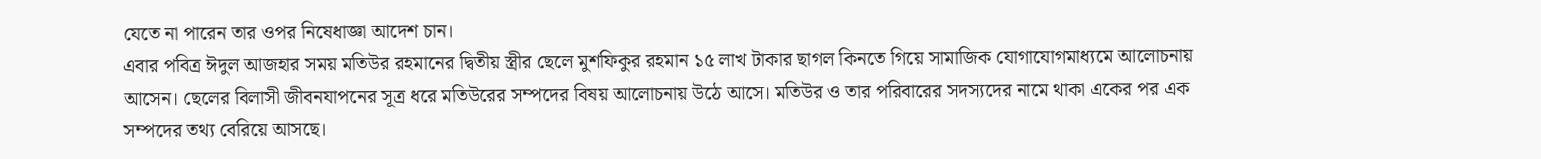যেতে না পারেন তার ওপর নিষেধাজ্ঞা আদেশ চান।
এবার পবিত্র ঈদুল আজহার সময় মতিউর রহমানের দ্বিতীয় স্ত্রীর ছেলে মুশফিকুর রহমান ১৫ লাখ টাকার ছাগল কিনতে গিয়ে সামাজিক যোগাযোগমাধ্যমে আলোচনায় আসেন। ছেলের বিলাসী জীবনযাপনের সূত্র ধরে মতিউরের সম্পদের বিষয় আলোচনায় উঠে আসে। মতিউর ও তার পরিবারের সদস্যদের নামে থাকা একের পর এক সম্পদের তথ্য বেরিয়ে আসছে।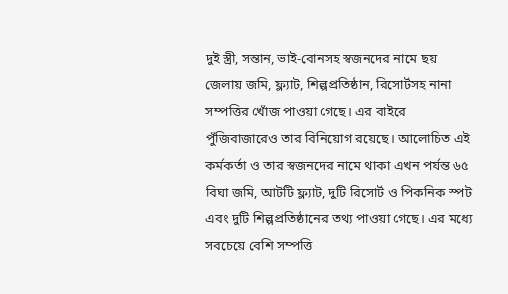দুই স্ত্রী, সন্তান, ভাই-বোনসহ স্বজনদের নামে ছয় জেলায় জমি, ফ্ল্যাট, শিল্পপ্রতিষ্ঠান, রিসোর্টসহ নানা সম্পত্তির খোঁজ পাওয়া গেছে। এর বাইরে পুঁজিবাজারেও তার বিনিয়োগ রয়েছে। আলোচিত এই কর্মকর্তা ও তার স্বজনদের নামে থাকা এখন পর্যন্ত ৬৫ বিঘা জমি, আটটি ফ্ল্যাট, দুটি রিসোর্ট ও পিকনিক স্পট এবং দুটি শিল্পপ্রতিষ্ঠানের তথ্য পাওয়া গেছে। এর মধ্যে সবচেয়ে বেশি সম্পত্তি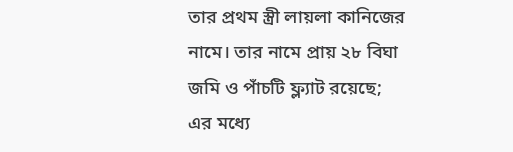তার প্রথম স্ত্রী লায়লা কানিজের নামে। তার নামে প্রায় ২৮ বিঘা জমি ও পাঁচটি ফ্ল্যাট রয়েছে; এর মধ্যে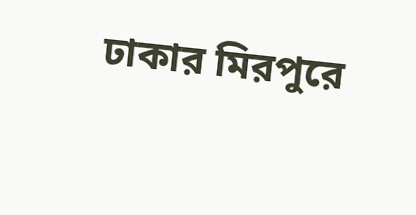ঢাকার মিরপুরে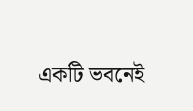একটি ভবনেই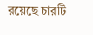রয়েছে চারটি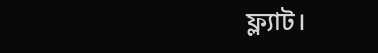ফ্ল্যাট।